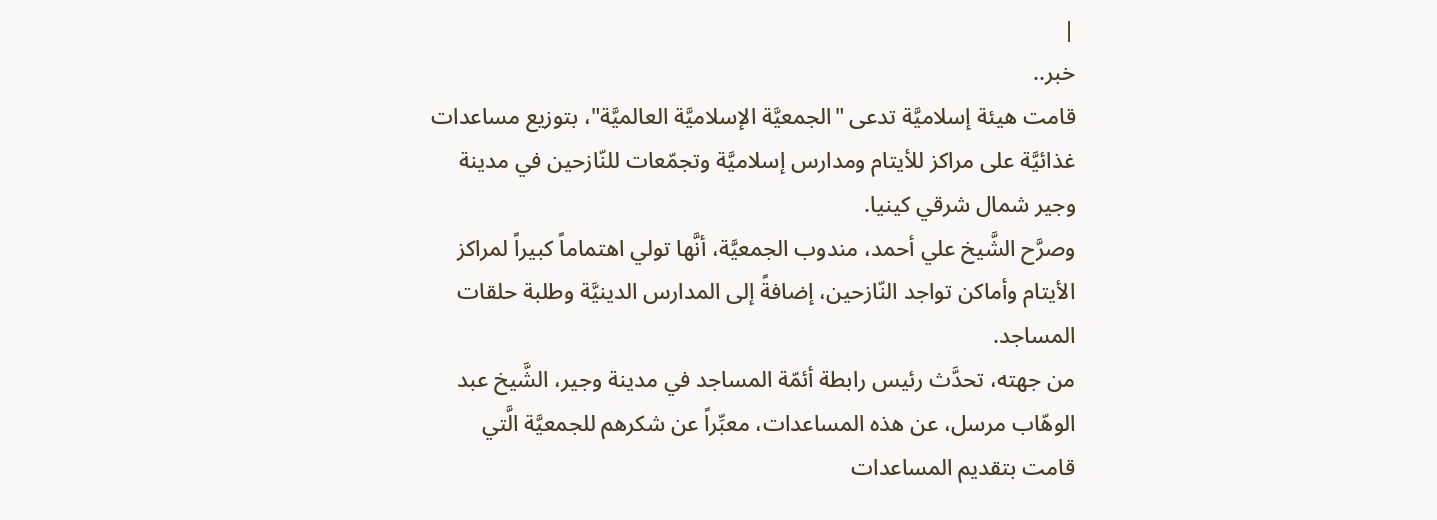|
خبر..
قامت هيئة إسلاميَّة تدعى "الجمعيَّة الإسلاميَّة العالميَّة"، بتوزيع مساعدات غذائيَّة على مراكز للأيتام ومدارس إسلاميَّة وتجمّعات للنّازحين في مدينة وجير شمال شرقي كينيا.
وصرَّح الشَّيخ علي أحمد، مندوب الجمعيَّة، أنَّها تولي اهتماماً كبيراً لمراكز الأيتام وأماكن تواجد النّازحين، إضافةً إلى المدارس الدينيَّة وطلبة حلقات المساجد.
من جهته، تحدَّث رئيس رابطة أئمّة المساجد في مدينة وجير، الشَّيخ عبد الوهّاب مرسل، عن هذه المساعدات، معبِّراً عن شكرهم للجمعيَّة الَّتي قامت بتقديم المساعدات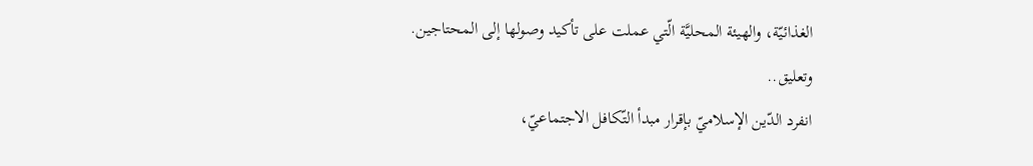الغذائيّة، والهيئة المحليَّة الّتي عملت على تأكيد وصولها إلى المحتاجين.
وتعليق..
انفرد الدّين الإسلاميّ بإقرار مبدأ التّكافل الاجتماعيّ،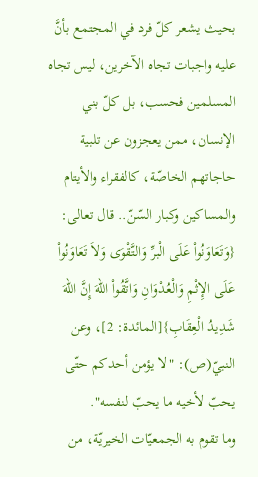بحيث يشعر كلّ فرد في المجتمع بأنَّ عليه واجبات تجاه الآخرين، ليس تجاه المسلمين فحسب، بل كلّ بني الإنسان، ممن يعجزون عن تلبية حاجاتهم الخاصّة، كالفقراء والأيتام والمساكين وكبار السّنّ.. قال تعالى: {وَتَعَاوَنُواْ عَلَى الْبرِّ وَالتَّقْوَى وَلاَ تَعَاوَنُواْ عَلَى الإِثْمِ وَالْعُدْوَانِ وَاتَّقُواْ اللّهَ إِنَّ اللّهَ شَدِيدُ الْعِقَابِ}[المائدة: 2]، وعن النبيّ(ص): "لا يؤمن أحدكم حتّى يحبّ لأخيه ما يحبّ لنفسه".
وما تقوم به الجمعيّات الخيريّة، من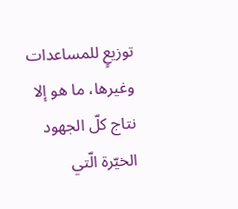توزيعٍ للمساعدات وغيرها، ما هو إلا نتاج كلّ الجهود الخيّرة الّتي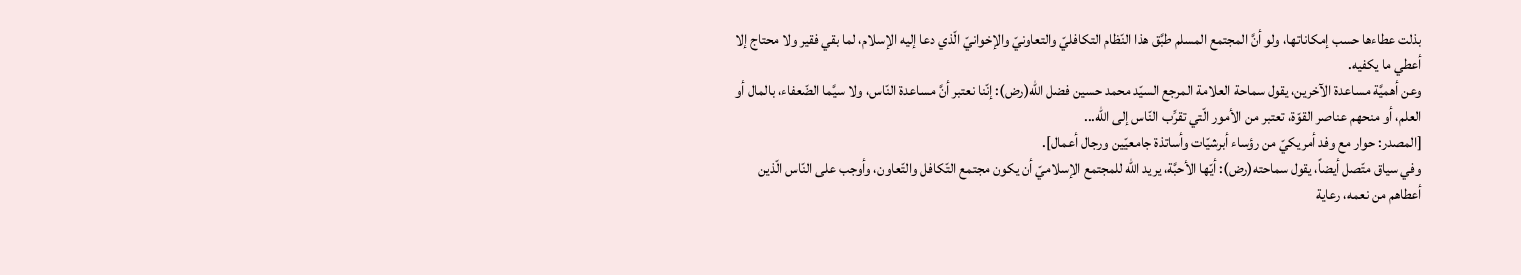بذلت عطاءها حسب إمكاناتها، ولو أنَّ المجتمع المسلم طبَّق هذا النّظام التكافليّ والتعاونيّ والإخوانيّ الّذي دعا إليه الإسلام، لما بقي فقير ولا محتاج إلا أعطي ما يكفيه.
وعن أهميَّة مساعدة الآخرين، يقول سماحة العلامة المرجع السيّد محمد حسين فضل الله(رض): إنّنا نعتبر أنَّ مساعدة النّاس، ولا سيَّما الضّعفاء، بالمال أو العلم، أو منحهم عناصر القوّة، تعتبر من الأمور الّتي تقرِّب النّاس إلى الله...
[المصدر: حوار مع وفد أمريكيّ من رؤساء أبرشيّات وأساتذة جامعيّين ورجال أعمال].
وفي سياق متّصل أيضاً، يقول سماحته(رض): أيّها الأحبَّة، يريد الله للمجتمع الإسلاميّ أن يكون مجتمع التّكافل والتّعاون، وأوجب على النّاس الّذين أعطاهم من نعمه، رعاية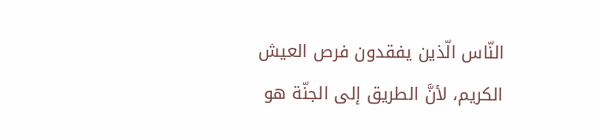النّاس الّذين يفقدون فرص العيش الكريم، لأنَّ الطريق إلى الجنّة هو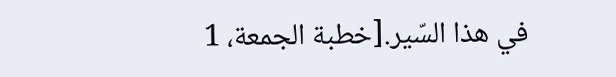في هذا السّير.[خطبة الجمعة، 1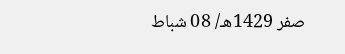صفر 1429هـ/ 08 شباط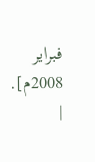فبراير 2008م].
|